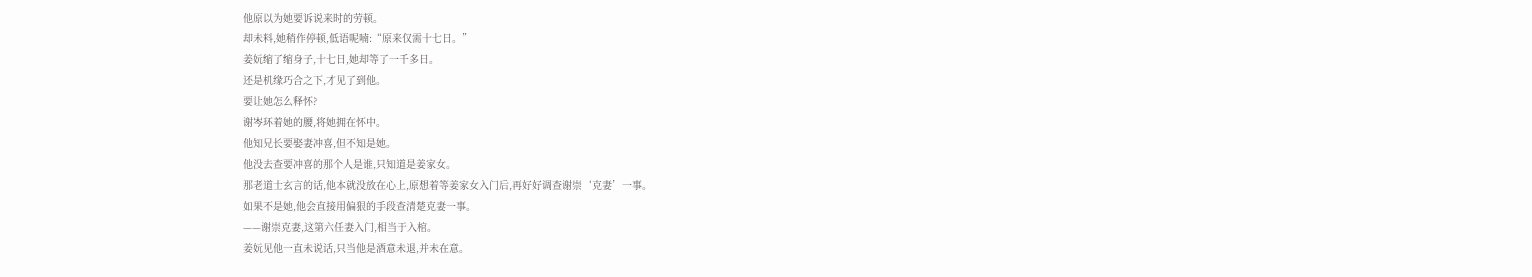他原以为她要诉说来时的劳顿。
却未料,她稍作停顿,低语呢喃:“原来仅需十七日。”
姜妧缩了缩身子,十七日,她却等了一千多日。
还是机缘巧合之下,才见了到他。
要让她怎么释怀?
谢岑环着她的腰,将她拥在怀中。
他知兄长要娶妻冲喜,但不知是她。
他没去查要冲喜的那个人是谁,只知道是姜家女。
那老道士玄言的话,他本就没放在心上,原想着等姜家女入门后,再好好调查谢崇‘克妻’一事。
如果不是她,他会直接用偏狠的手段查清楚克妻一事。
——谢崇克妻,这第六任妻入门,相当于入棺。
姜妧见他一直未说话,只当他是酒意未退,并未在意。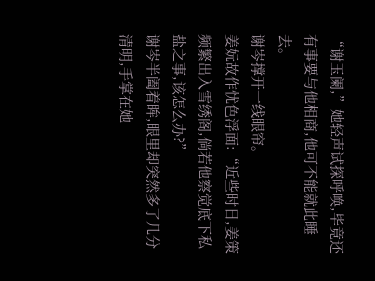“谢玉阑,”她轻声试探呼唤,毕竟还有事要与他相商,他可不能就此睡去。
谢岑撑开一线眼帘。
姜妧故作忧色浮面:“近些时日,姜策频繁出入雪绣阁,倘若他察觉底下私盐之事,该怎么办?”
谢岑半阖着眸,眼里却突然多了几分清明,手掌在她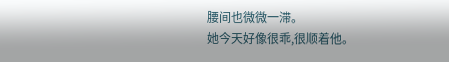腰间也微微一滞。
她今天好像很乖,很顺着他。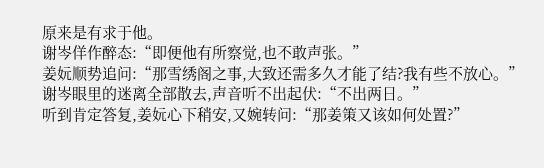原来是有求于他。
谢岑佯作醉态:“即便他有所察觉,也不敢声张。”
姜妧顺势追问:“那雪绣阁之事,大致还需多久才能了结?我有些不放心。”
谢岑眼里的迷离全部散去,声音听不出起伏:“不出两日。”
听到肯定答复,姜妧心下稍安,又婉转问:“那姜策又该如何处置?”